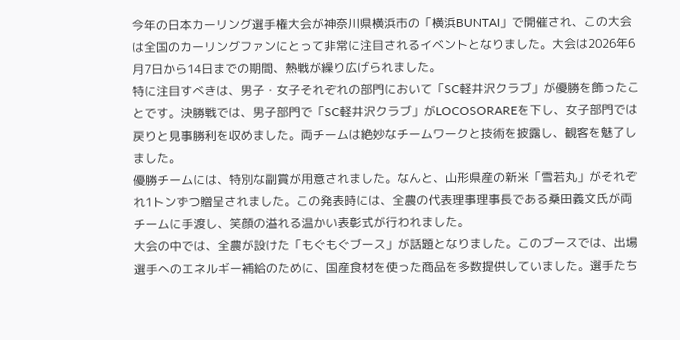今年の日本カーリング選手権大会が神奈川県横浜市の「横浜BUNTAI」で開催され、この大会は全国のカーリングファンにとって非常に注目されるイベントとなりました。大会は2026年6月7日から14日までの期間、熱戦が繰り広げられました。
特に注目すべきは、男子・女子それぞれの部門において「SC軽井沢クラブ」が優勝を飾ったことです。決勝戦では、男子部門で「SC軽井沢クラブ」がLOCOSORAREを下し、女子部門では戻りと見事勝利を収めました。両チームは絶妙なチームワークと技術を披露し、観客を魅了しました。
優勝チームには、特別な副賞が用意されました。なんと、山形県産の新米「雪若丸」がそれぞれ1トンずつ贈呈されました。この発表時には、全農の代表理事理事長である桑田義文氏が両チームに手渡し、笑顔の溢れる温かい表彰式が行われました。
大会の中では、全農が設けた「もぐもぐブース」が話題となりました。このブースでは、出場選手へのエネルギー補給のために、国産食材を使った商品を多数提供していました。選手たち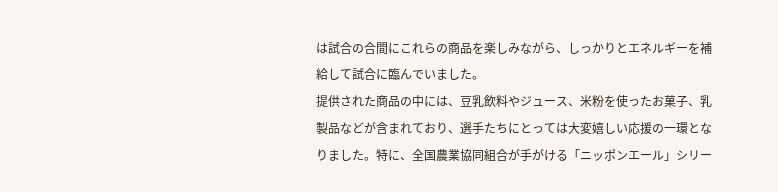は試合の合間にこれらの商品を楽しみながら、しっかりとエネルギーを補給して試合に臨んでいました。
提供された商品の中には、豆乳飲料やジュース、米粉を使ったお菓子、乳製品などが含まれており、選手たちにとっては大変嬉しい応援の一環となりました。特に、全国農業協同組合が手がける「ニッポンエール」シリー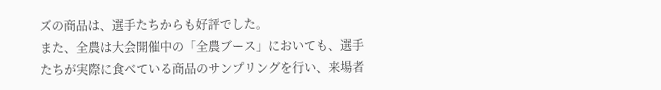ズの商品は、選手たちからも好評でした。
また、全農は大会開催中の「全農ブース」においても、選手たちが実際に食べている商品のサンプリングを行い、来場者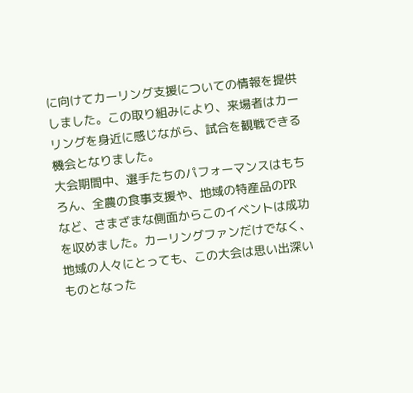に向けてカーリング支援についての情報を提供しました。この取り組みにより、来場者はカーリングを身近に感じながら、試合を観戦できる機会となりました。
大会期間中、選手たちのパフォーマンスはもちろん、全農の食事支援や、地域の特産品のPRなど、さまざまな側面からこのイベントは成功を収めました。カーリングファンだけでなく、地域の人々にとっても、この大会は思い出深いものとなった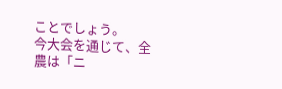ことでしょう。
今大会を通じて、全農は「ニ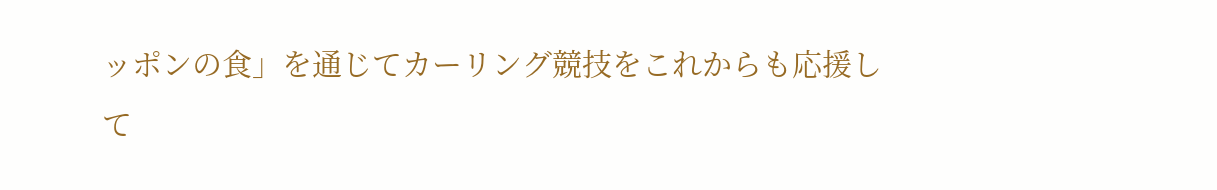ッポンの食」を通じてカーリング競技をこれからも応援して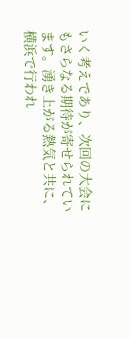いく考えであり、次回の大会にもさらなる期待が寄せられています。湧き上がる熱気と共に、横浜で行われ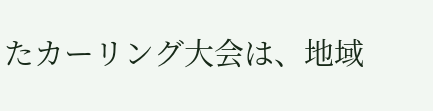たカーリング大会は、地域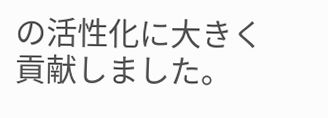の活性化に大きく貢献しました。